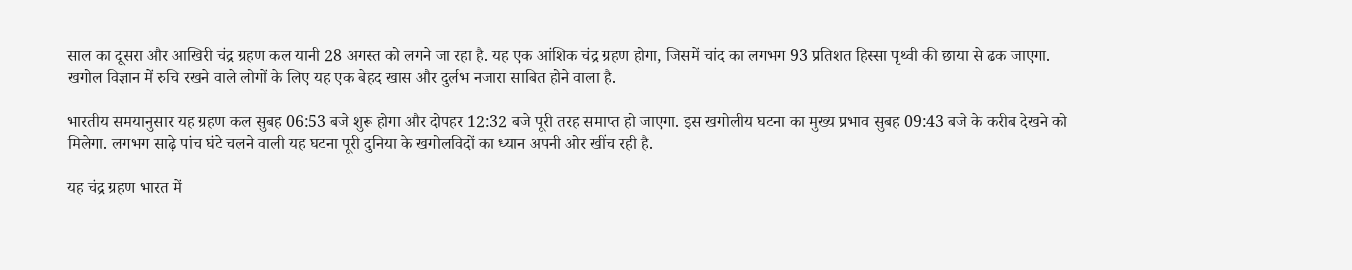साल का दूसरा और आखिरी चंद्र ग्रहण कल यानी 28 अगस्त को लगने जा रहा है. यह एक आंशिक चंद्र ग्रहण होगा, जिसमें चांद का लगभग 93 प्रतिशत हिस्सा पृथ्वी की छाया से ढक जाएगा. खगोल विज्ञान में रुचि रखने वाले लोगों के लिए यह एक बेहद खास और दुर्लभ नजारा साबित होने वाला है.

भारतीय समयानुसार यह ग्रहण कल सुबह 06:53 बजे शुरू होगा और दोपहर 12:32 बजे पूरी तरह समाप्त हो जाएगा. इस खगोलीय घटना का मुख्य प्रभाव सुबह 09:43 बजे के करीब देखने को मिलेगा. लगभग साढ़े पांच घंटे चलने वाली यह घटना पूरी दुनिया के खगोलविदों का ध्यान अपनी ओर खींच रही है.

यह चंद्र ग्रहण भारत में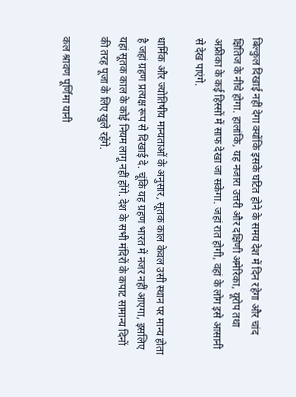बिल्कुल दिखाई नहीं देगा क्योंकि इसके घटित होने के समय देश में दिन रहेगा और चांद क्षितिज के नीचे होगा. हालांकि, यह नजारा उत्तरी और दक्षिणी अमेरिका, यूरोप तथा अफ्रीका के कई हिस्सों में साफ देखा जा सकेगा. जहां रात होगी, वहां के लोग इसे आसानी से देख पाएंगे.

धार्मिक और ज्योतिषीय मान्यताओं के अनुसार, सूतक काल केवल उसी स्थान पर मान्य होता है जहां ग्रहण प्रत्यक्ष रूप से दिखाई दे. चूंकि यह ग्रहण भारत में नजर नहीं आएगा, इसलिए यहां सूतक काल के कोई नियम लागू नहीं होंगे. देश के सभी मंदिरों के कपाट सामान्य दिनों की तरह पूजा के लिए खुले रहेंगे.

कल श्रावण पूर्णिमा यानी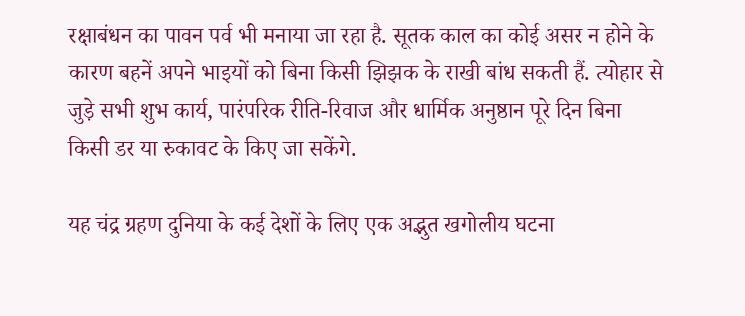रक्षाबंधन का पावन पर्व भी मनाया जा रहा है. सूतक काल का कोई असर न होने के कारण बहनें अपने भाइयों को बिना किसी झिझक के राखी बांध सकती हैं. त्योहार से जुड़े सभी शुभ कार्य, पारंपरिक रीति-रिवाज और धार्मिक अनुष्ठान पूरे दिन बिना किसी डर या रुकावट के किए जा सकेंगे.

यह चंद्र ग्रहण दुनिया के कई देशों के लिए एक अद्भुत खगोलीय घटना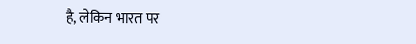है, लेकिन भारत पर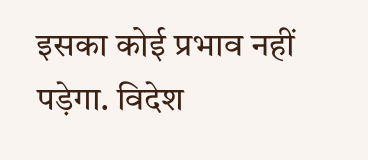इसका कोई प्रभाव नहीं पड़ेगा. विदेश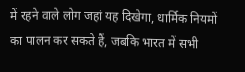में रहने वाले लोग जहां यह दिखेगा, धार्मिक नियमों का पालन कर सकते हैं, जबकि भारत में सभी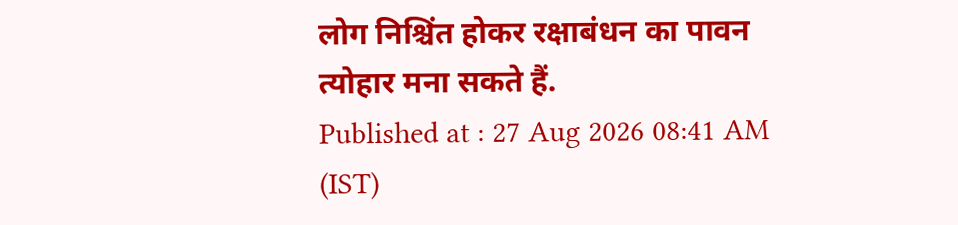लोग निश्चिंत होकर रक्षाबंधन का पावन त्योहार मना सकते हैं.
Published at : 27 Aug 2026 08:41 AM (IST)